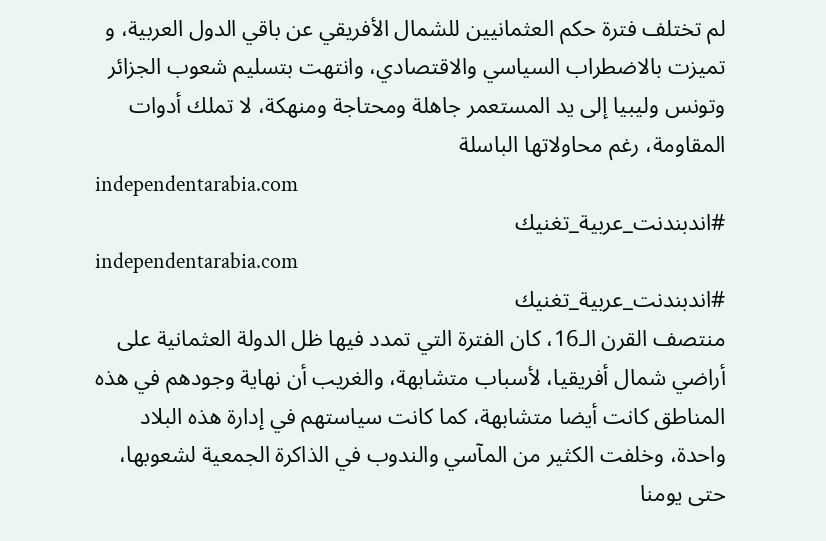لم تختلف فترة حكم العثمانيين للشمال الأفريقي عن باقي الدول العربية، و تميزت بالاضطراب السياسي والاقتصادي، وانتهت بتسليم شعوب الجزائر وتونس وليبيا إلى يد المستعمر جاهلة ومحتاجة ومنهكة، لا تملك أدوات المقاومة، رغم محاولاتها الباسلة
independentarabia.com
#اندبندنت_عربية_تغنيك
independentarabia.com
#اندبندنت_عربية_تغنيك
منتصف القرن الـ16، كان الفترة التي تمدد فيها ظل الدولة العثمانية على أراضي شمال أفريقيا، لأسباب متشابهة، والغريب أن نهاية وجودهم في هذه المناطق كانت أيضا متشابهة، كما كانت سياستهم في إدارة هذه البلاد واحدة، وخلفت الكثير من المآسي والندوب في الذاكرة الجمعية لشعوبها، حتى يومنا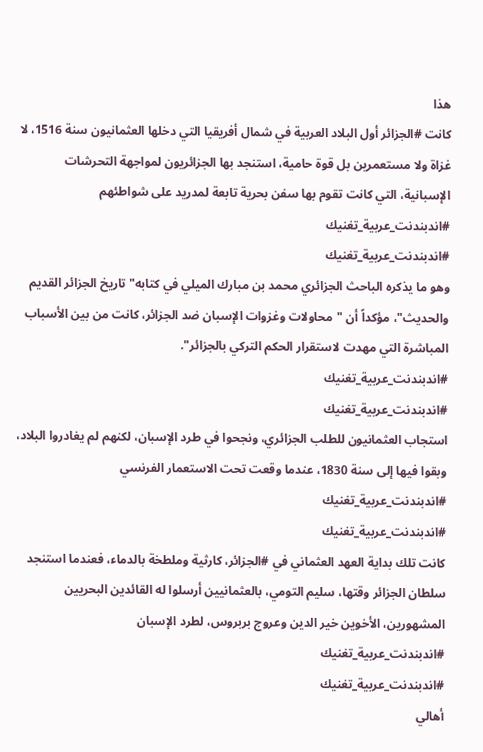هذا
كانت #الجزائر أول البلاد العربية في شمال أفريقيا التي دخلها العثمانيون سنة 1516، لا غزاة ولا مستعمرين بل قوة حامية، استنجد بها الجزائريون لمواجهة التحرشات الإسبانية، التي كانت تقوم بها سفن بحرية تابعة لمدريد على شواطئهم
#اندبندنت_عربية_تغنيك
#اندبندنت_عربية_تغنيك
وهو ما يذكره الباحث الجزائري محمد بن مبارك الميلي في كتابه" تاريخ الجزائر القديم والحديث"، مؤكداً أن "محاولات وغزوات الإسبان ضد الجزائر، كانت من بين الأسباب المباشرة التي مهدت لاستقرار الحكم التركي بالجزائر".
#اندبندنت_عربية_تغنيك
#اندبندنت_عربية_تغنيك
استجاب العثمانيون للطلب الجزائري، ونجحوا في طرد الإسبان، لكنهم لم يغادروا البلاد، وبقوا فيها إلى سنة 1830، عندما وقعت تحت الاستعمار الفرنسي
#اندبندنت_عربية_تغنيك
#اندبندنت_عربية_تغنيك
كانت تلك بداية العهد العثماني في #الجزائر، كارثية وملطخة بالدماء، فعندما استنجد سلطان الجزائر وقتها، سليم التومي، بالعثمانيين أرسلوا له القائدين البحريين المشهورين، الأخوين خير الدين وعروج بربروس، لطرد الإسبان
#اندبندنت_عربية_تغنيك
#اندبندنت_عربية_تغنيك
أهالي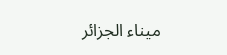ميناء الجزائر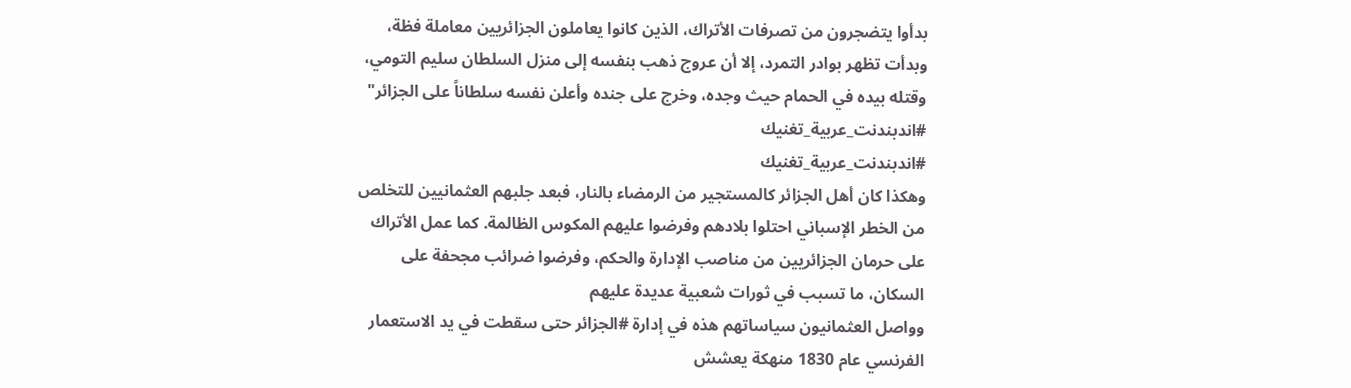بدأوا يتضجرون من تصرفات الأتراك، الذين كانوا يعاملون الجزائريين معاملة فظة، وبدأت تظهر بوادر التمرد، إلا أن عروج ذهب بنفسه إلى منزل السلطان سليم التومي، وقتله بيده في الحمام حيث وجده، وخرج على جنده وأعلن نفسه سلطاناً على الجزائر"
#اندبندنت_عربية_تغنيك
#اندبندنت_عربية_تغنيك
وهكذا كان أهل الجزائر كالمستجير من الرمضاء بالنار، فبعد جلبهم العثمانيين للتخلص من الخطر الإسباني احتلوا بلادهم وفرضوا عليهم المكوس الظالمة. كما عمل الأتراك على حرمان الجزائريين من مناصب الإدارة والحكم، وفرضوا ضرائب مجحفة على السكان، ما تسبب في ثورات شعبية عديدة عليهم
وواصل العثمانيون سياساتهم هذه في إدارة #الجزائر حتى سقطت في يد الاستعمار الفرنسي عام 1830 منهكة يعشش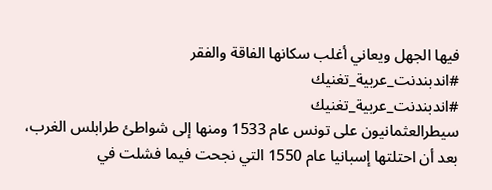فيها الجهل ويعاني أغلب سكانها الفاقة والفقر
#اندبندنت_عربية_تغنيك
#اندبندنت_عربية_تغنيك
سيطرالعثمانيون على تونس عام 1533 ومنها إلى شواطئ طرابلس الغرب، بعد أن احتلتها إسبانيا عام 1550 التي نجحت فيما فشلت في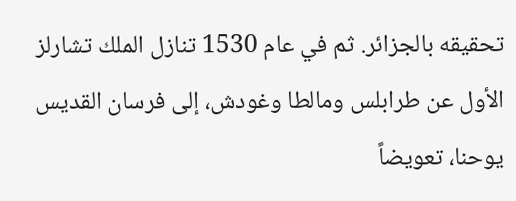تحقيقه بالجزائر. ثم في عام 1530 تنازل الملك تشارلز الأول عن طرابلس ومالطا وغودش، إلى فرسان القديس يوحنا، تعويضاً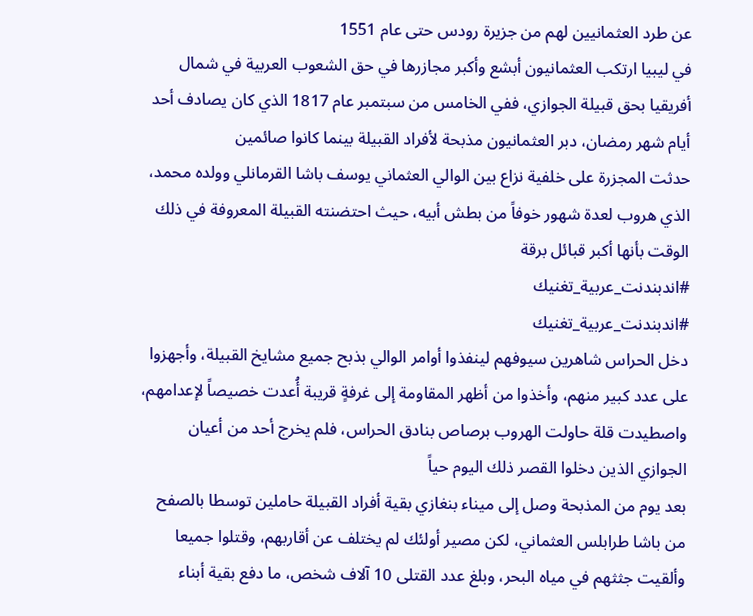عن طرد العثمانيين لهم من جزيرة رودس حتى عام 1551
في ليبيا ارتكب العثمانيون أبشع وأكبر مجازرها في حق الشعوب العربية في شمال أفريقيا بحق قبيلة الجوازي، ففي الخامس من سبتمبر عام 1817 الذي كان يصادف أحد أيام شهر رمضان، دبر العثمانيون مذبحة لأفراد القبيلة بينما كانوا صائمين
حدثت المجزرة على خلفية نزاع بين الوالي العثماني يوسف باشا القرمانلي وولده محمد، الذي هروب لعدة شهور خوفاً من بطش أبيه، حيث احتضنته القبيلة المعروفة في ذلك الوقت بأنها أكبر قبائل برقة
#اندبندنت_عربية_تغنيك
#اندبندنت_عربية_تغنيك
دخل الحراس شاهرين سيوفهم لينفذوا أوامر الوالي بذبح جميع مشايخ القبيلة، وأجهزوا على عدد كبير منهم، وأخذوا من أظهر المقاومة إلى غرفةٍ قريبة أُعدت خصيصاً لإعدامهم، واصطيدت قلة حاولت الهروب برصاص بنادق الحراس، فلم يخرج أحد من أعيان الجوازي الذين دخلوا القصر ذلك اليوم حياً
بعد يوم من المذبحة وصل إلى ميناء بنغازي بقية أفراد القبيلة حاملين توسطا بالصفح من باشا طرابلس العثماني، لكن مصير أولئك لم يختلف عن أقاربهم، وقتلوا جميعا وألقيت جثثهم في مياه البحر، وبلغ عدد القتلى 10 آلاف شخص، ما دفع بقية أبناء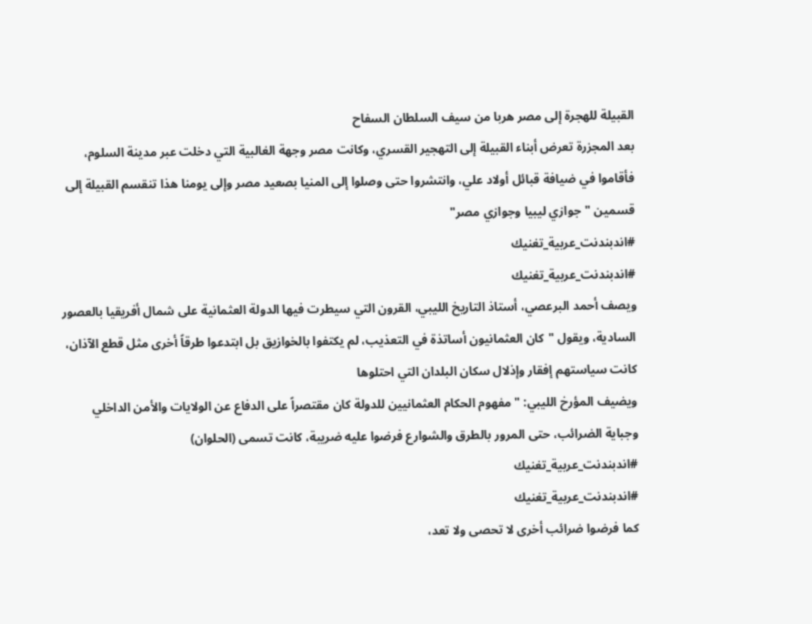القبيلة للهجرة إلى مصر هربا من سيف السلطان السفاح
بعد المجزرة تعرض أبناء القبيلة إلى التهجير القسري، وكانت مصر وجهة الغالبية التي دخلت عبر مدينة السلوم، فأقاموا في ضيافة قبائل أولاد علي، وانتشروا حتى وصلوا إلى المنيا بصعيد مصر وإلى يومنا هذا تنقسم القبيلة إلى قسمين "جوازي ليبيا وجوازي مصر"
#اندبندنت_عربية_تغنيك
#اندبندنت_عربية_تغنيك
ويصف أحمد البرعصي، أستاذ التاريخ الليبي، القرون التي سيطرت فيها الدولة العثمانية على شمال أفريقيا بالعصور السادية، ويقول "كان العثمانيون أساتذة في التعذيب، لم يكتفوا بالخوازيق بل ابتدعوا طرقاً أخرى مثل قطع الآذان، كانت سياستهم إفقار وإذلال سكان البلدان التي احتلوها
ويضيف المؤرخ الليبي: "مفهوم الحكام العثمانيين للدولة كان مقتصراً على الدفاع عن الولايات والأمن الداخلي وجباية الضرائب، حتى المرور بالطرق والشوارع فرضوا عليه ضريبة، كانت تسمى (الحلوان)
#اندبندنت_عربية_تغنيك
#اندبندنت_عربية_تغنيك
كما فرضوا ضرائب أخرى لا تحصى ولا تعد،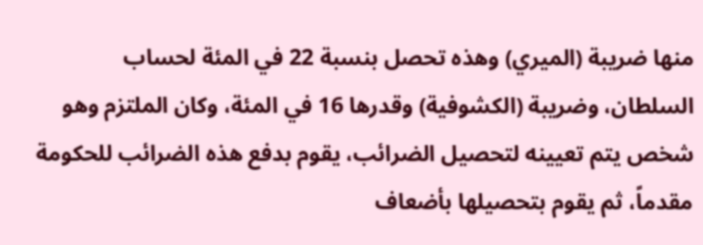منها ضريبة (الميري) وهذه تحصل بنسبة 22 في المئة لحساب السلطان، وضريبة (الكشوفية) وقدرها 16 في المئة، وكان الملتزم وهو شخص يتم تعيينه لتحصيل الضرائب، يقوم بدفع هذه الضرائب للحكومة مقدماً، ثم يقوم بتحصيلها بأضعاف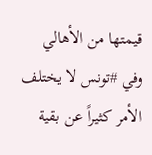قيمتها من الأهالي
وفي #تونس لا يختلف الأمر كثيراً عن بقية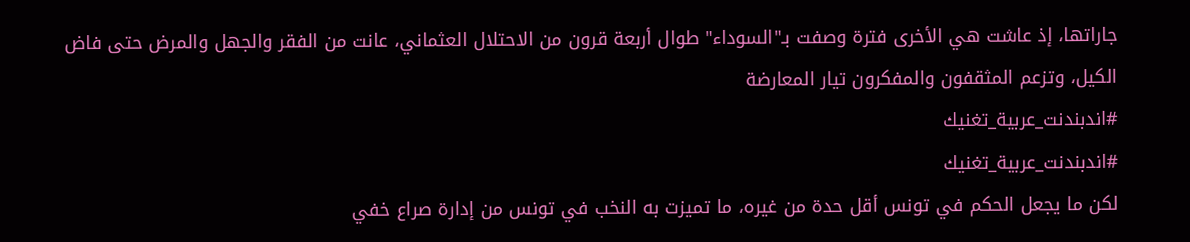جاراتها، إذ عاشت هي الأخرى فترة وصفت بـ"السوداء" طوال أربعة قرون من الاحتلال العثماني، عانت من الفقر والجهل والمرض حتى فاض الكيل، وتزعم المثقفون والمفكرون تيار المعارضة
#اندبندنت_عربية_تغنيك
#اندبندنت_عربية_تغنيك
لكن ما يجعل الحكم في تونس أقل حدة من غيره، ما تميزت به النخب في تونس من إدارة صراع خفي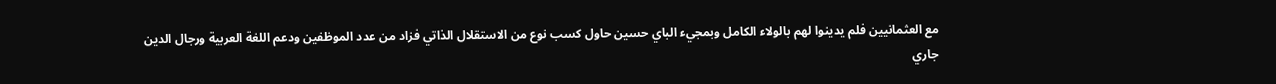مع العثمانيين فلم يدينوا لهم بالولاء الكامل وبمجيء الباي حسين حاول كسب نوع من الاستقلال الذاتي فزاد من عدد الموظفين ودعم اللغة العربية ورجال الدين
جاري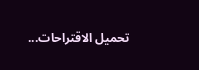تحميل الاقتراحات...